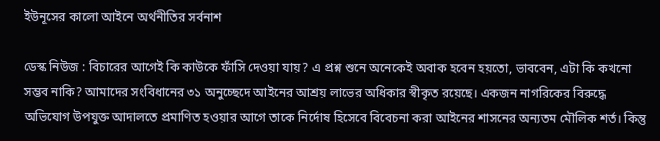ইউনূসের কালো আইনে অর্থনীতির সর্বনাশ

ডেস্ক নিউজ : বিচারের আগেই কি কাউকে ফাঁসি দেওয়া যায়? এ প্রশ্ন শুনে অনেকেই অবাক হবেন হয়তো, ভাববেন, এটা কি কখনো সম্ভব নাকি? আমাদের সংবিধানের ৩১ অনুচ্ছেদে আইনের আশ্রয় লাভের অধিকার স্বীকৃত রয়েছে। একজন নাগরিকের বিরুদ্ধে অভিযোগ উপযুক্ত আদালতে প্রমাণিত হওয়ার আগে তাকে নির্দোষ হিসেবে বিবেচনা করা আইনের শাসনের অন্যতম মৌলিক শর্ত। কিন্তু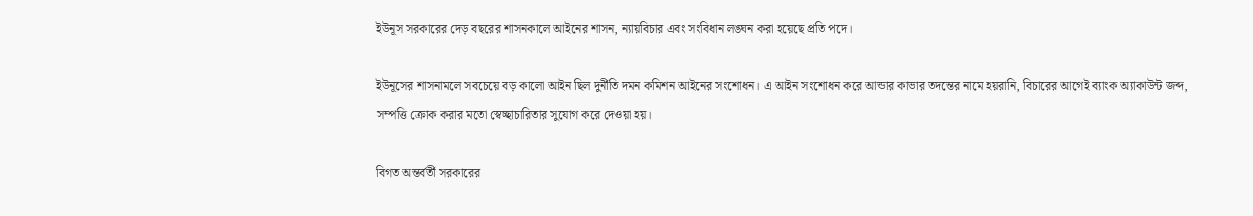ইউনূস সরকারের দেড় বছরের শাসনকালে আইনের শাসন, ন্যায়বিচার এবং সংবিধান লঙ্ঘন করা হয়েছে প্রতি পদে।

ইউনূসের শাসনামলে সবচেয়ে বড় কালো আইন ছিল দুর্নীতি দমন কমিশন আইনের সংশোধন। এ আইন সংশোধন করে আন্ডার কাভার তদন্তের নামে হয়রানি, বিচারের আগেই ব্যাংক অ্যাকাউন্ট জব্দ, সম্পত্তি ক্রোক করার মতো স্বেচ্ছাচারিতার সুযোগ করে দেওয়া হয়।

বিগত অন্তর্বর্তী সরকারের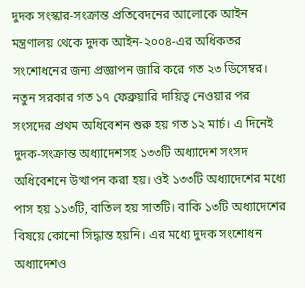দুদক সংস্কার-সংক্রান্ত প্রতিবেদনের আলোকে আইন মন্ত্রণালয় থেকে দুদক আইন-২০০৪-এর অধিকতর সংশোধনের জন্য প্রজ্ঞাপন জারি করে গত ২৩ ডিসেম্বর। নতুন সরকার গত ১৭ ফেব্রুয়ারি দায়িত্ব নেওয়ার পর সংসদের প্রথম অধিবেশন শুরু হয় গত ১২ মার্চ। এ দিনেই দুদক-সংক্রান্ত অধ্যাদেশসহ ১৩৩টি অধ্যাদেশ সংসদ অধিবেশনে উত্থাপন করা হয়। ওই ১৩৩টি অধ্যাদেশের মধ্যে পাস হয় ১১৩টি, বাতিল হয় সাতটি। বাকি ১৩টি অধ্যাদেশের বিষয়ে কোনো সিদ্ধান্ত হয়নি। এর মধ্যে দুদক সংশোধন অধ্যাদেশও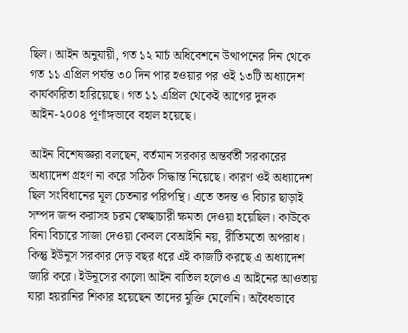ছিল। আইন অনুযায়ী, গত ১২ মার্চ অধিবেশনে উত্থাপনের দিন থেকে গত ১১ এপ্রিল পর্যন্ত ৩০ দিন পার হওয়ার পর ওই ১৩টি অধ্যাদেশ কার্যকারিতা হারিয়েছে। গত ১১ এপ্রিল থেকেই আগের দুদক আইন-২০০৪ পূর্ণাঙ্গভাবে বহাল হয়েছে।

আইন বিশেষজ্ঞরা বলছেন, বর্তমান সরকার অন্তর্বর্তী সরকারের অধ্যাদেশ গ্রহণ না করে সঠিক সিদ্ধান্ত নিয়েছে। কারণ ওই অধ্যাদেশ ছিল সংবিধানের মূল চেতনার পরিপন্থি। এতে তদন্ত ও বিচার ছাড়াই সম্পদ জব্দ করাসহ চরম স্বেচ্ছাচারী ক্ষমতা দেওয়া হয়েছিল। কাউকে বিনা বিচারে সাজা দেওয়া কেবল বেআইনি নয়, রীতিমতো অপরাধ। কিন্তু ইউনূস সরকার দেড় বছর ধরে এই কাজটি করছে এ অধ্যাদেশ জারি করে। ইউনূসের কালো আইন বাতিল হলেও এ আইনের আওতায় যারা হয়রানির শিকার হয়েছেন তাদের মুক্তি মেলেনি। অবৈধভাবে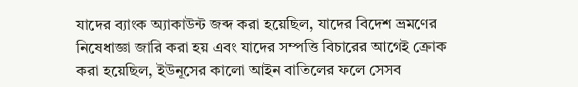যাদের ব্যাংক অ্যাকাউন্ট জব্দ করা হয়েছিল, যাদের বিদেশ ভ্রমণের নিষেধাজ্ঞা জারি করা হয় এবং যাদের সম্পত্তি বিচারের আগেই ক্রোক করা হয়েছিল, ইউনূসের কালো আইন বাতিলের ফলে সেসব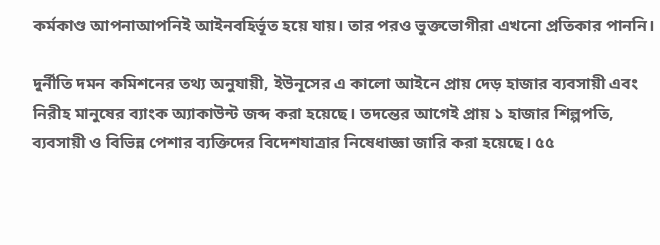কর্মকাণ্ড আপনাআপনিই আইনবহির্ভূত হয়ে যায়। তার পরও ভুক্তভোগীরা এখনো প্রতিকার পাননি।

দুর্নীতি দমন কমিশনের তথ্য অনুযায়ী, ইউনূসের এ কালো আইনে প্রায় দেড় হাজার ব্যবসায়ী এবং নিরীহ মানুষের ব্যাংক অ্যাকাউন্ট জব্দ করা হয়েছে। তদন্তের আগেই প্রায় ১ হাজার শিল্পপতি, ব্যবসায়ী ও বিভিন্ন পেশার ব্যক্তিদের বিদেশযাত্রার নিষেধাজ্ঞা জারি করা হয়েছে। ৫৫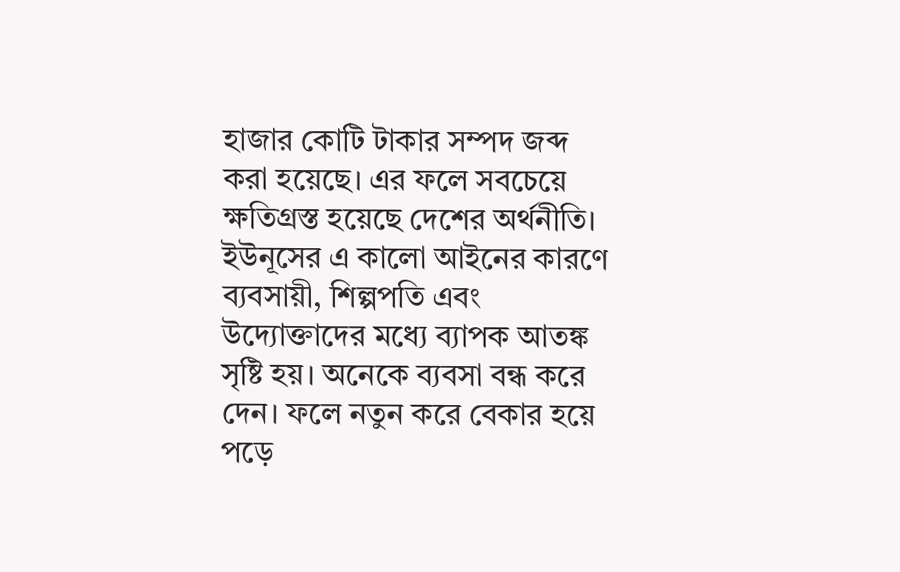হাজার কোটি টাকার সম্পদ জব্দ করা হয়েছে। এর ফলে সবচেয়ে ক্ষতিগ্রস্ত হয়েছে দেশের অর্থনীতি। ইউনূসের এ কালো আইনের কারণে ব্যবসায়ী, শিল্পপতি এবং উদ্যোক্তাদের মধ্যে ব্যাপক আতঙ্ক সৃষ্টি হয়। অনেকে ব্যবসা বন্ধ করে দেন। ফলে নতুন করে বেকার হয়ে পড়ে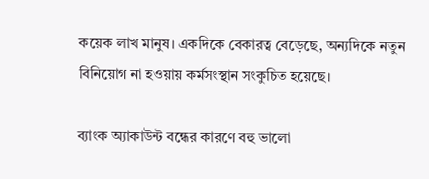কয়েক লাখ মানুষ। একদিকে বেকারত্ব বেড়েছে, অন্যদিকে নতুন বিনিয়োগ না হওয়ায় কর্মসংস্থান সংকুচিত হয়েছে।

ব্যাংক অ্যাকাউন্ট বন্ধের কারণে বহু ভালো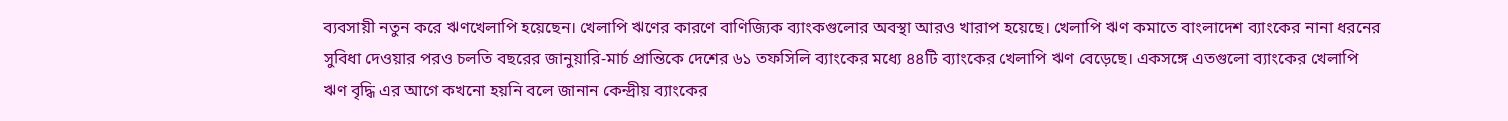ব্যবসায়ী নতুন করে ঋণখেলাপি হয়েছেন। খেলাপি ঋণের কারণে বাণিজ্যিক ব্যাংকগুলোর অবস্থা আরও খারাপ হয়েছে। খেলাপি ঋণ কমাতে বাংলাদেশ ব্যাংকের নানা ধরনের সুবিধা দেওয়ার পরও চলতি বছরের জানুয়ারি-মার্চ প্রান্তিকে দেশের ৬১ তফসিলি ব্যাংকের মধ্যে ৪৪টি ব্যাংকের খেলাপি ঋণ বেড়েছে। একসঙ্গে এতগুলো ব্যাংকের খেলাপি ঋণ বৃদ্ধি এর আগে কখনো হয়নি বলে জানান কেন্দ্রীয় ব্যাংকের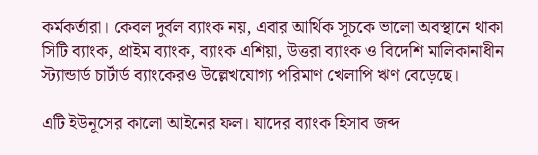কর্মকর্তারা। কেবল দুর্বল ব্যাংক নয়, এবার আর্থিক সূচকে ভালো অবস্থানে থাকা সিটি ব্যাংক, প্রাইম ব্যাংক, ব্যাংক এশিয়া, উত্তরা ব্যাংক ও বিদেশি মালিকানাধীন স্ট্যান্ডার্ড চার্টার্ড ব্যাংকেরও উল্লেখযোগ্য পরিমাণ খেলাপি ঋণ বেড়েছে।

এটি ইউনূসের কালো আইনের ফল। যাদের ব্যাংক হিসাব জব্দ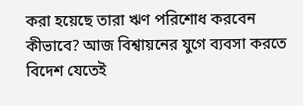করা হয়েছে তারা ঋণ পরিশোধ করবেন কীভাবে? আজ বিশ্বায়নের যুগে ব্যবসা করতে বিদেশ যেতেই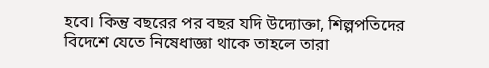হবে। কিন্তু বছরের পর বছর যদি উদ্যোক্তা, শিল্পপতিদের বিদেশে যেতে নিষেধাজ্ঞা থাকে তাহলে তারা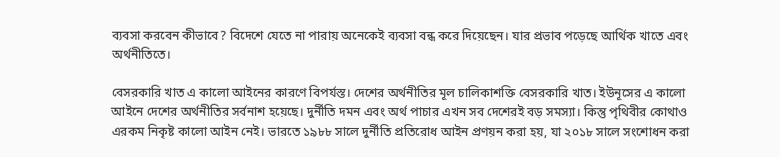ব্যবসা করবেন কীভাবে? বিদেশে যেতে না পারায় অনেকেই ব্যবসা বন্ধ করে দিয়েছেন। যার প্রভাব পড়েছে আর্থিক খাতে এবং অর্থনীতিতে।

বেসরকারি খাত এ কালো আইনের কারণে বিপর্যস্ত। দেশের অর্থনীতির মূল চালিকাশক্তি বেসরকারি খাত। ইউনূসের এ কালো আইনে দেশের অর্থনীতির সর্বনাশ হয়েছে। দুর্নীতি দমন এবং অর্থ পাচার এখন সব দেশেরই বড় সমস্যা। কিন্তু পৃথিবীর কোথাও এরকম নিকৃষ্ট কালো আইন নেই। ভারতে ১৯৮৮ সালে দুর্নীতি প্রতিরোধ আইন প্রণয়ন করা হয়, যা ২০১৮ সালে সংশোধন করা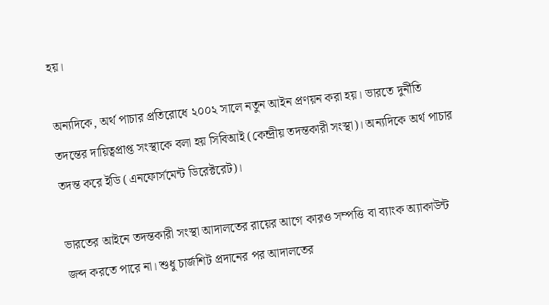হয়।

অন্যদিকে, অর্থ পাচার প্রতিরোধে ২০০২ সালে নতুন আইন প্রণয়ন করা হয়। ভারতে দুর্নীতি তদন্তের দায়িত্বপ্রাপ্ত সংস্থাকে বলা হয় সিবিআই (কেন্দ্রীয় তদন্তকারী সংস্থা)। অন্যদিকে অর্থ পাচার তদন্ত করে ইডি (এনফোর্সমেন্ট ডিরেক্টরেট)।

ভারতের আইনে তদন্তকারী সংস্থা আদালতের রায়ের আগে কারও সম্পত্তি বা ব্যাংক অ্যাকাউন্ট জব্দ করতে পারে না। শুধু চার্জশিট প্রদানের পর আদালতের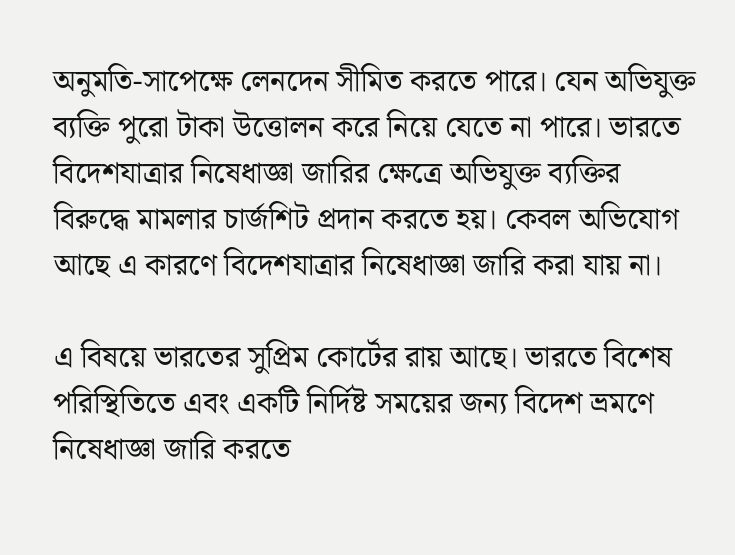অনুমতি-সাপেক্ষে লেনদেন সীমিত করতে পারে। যেন অভিযুক্ত ব্যক্তি পুরো টাকা উত্তোলন করে নিয়ে যেতে না পারে। ভারতে বিদেশযাত্রার নিষেধাজ্ঞা জারির ক্ষেত্রে অভিযুক্ত ব্যক্তির বিরুদ্ধে মামলার চার্জশিট প্রদান করতে হয়। কেবল অভিযোগ আছে এ কারণে বিদেশযাত্রার নিষেধাজ্ঞা জারি করা যায় না।

এ বিষয়ে ভারতের সুপ্রিম কোর্টের রায় আছে। ভারতে বিশেষ পরিস্থিতিতে এবং একটি নির্দিষ্ট সময়ের জন্য বিদেশ ভ্রমণে নিষেধাজ্ঞা জারি করতে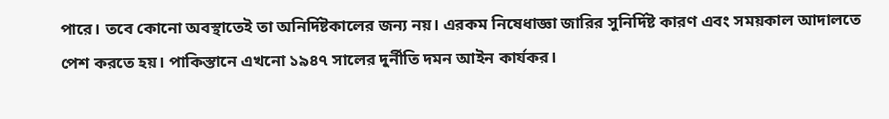পারে। তবে কোনো অবস্থাতেই তা অনির্দিষ্টকালের জন্য নয়। এরকম নিষেধাজ্ঞা জারির সুনির্দিষ্ট কারণ এবং সময়কাল আদালতে পেশ করতে হয়। পাকিস্তানে এখনো ১৯৪৭ সালের দুর্নীতি দমন আইন কার্যকর।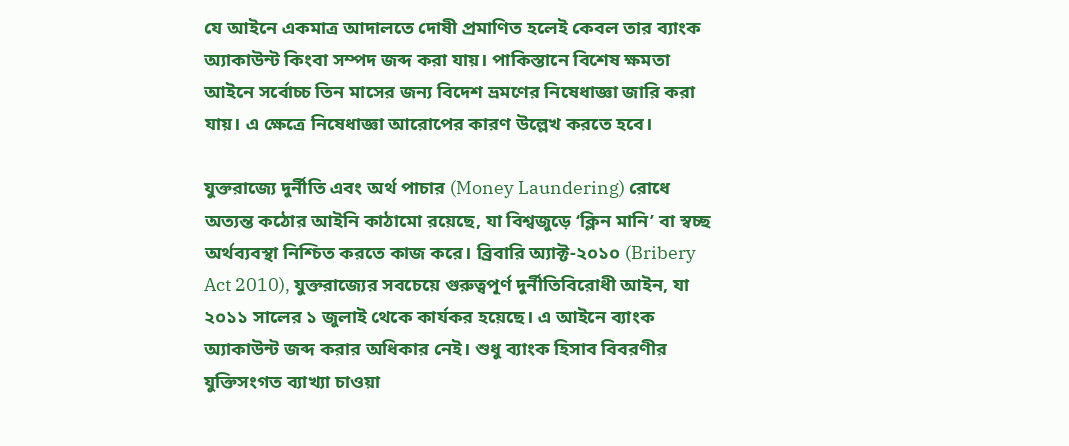যে আইনে একমাত্র আদালতে দোষী প্রমাণিত হলেই কেবল তার ব্যাংক অ্যাকাউন্ট কিংবা সম্পদ জব্দ করা যায়। পাকিস্তানে বিশেষ ক্ষমতা আইনে সর্বোচ্চ তিন মাসের জন্য বিদেশ ভ্রমণের নিষেধাজ্ঞা জারি করা যায়। এ ক্ষেত্রে নিষেধাজ্ঞা আরোপের কারণ উল্লেখ করতে হবে।

যুক্তরাজ্যে দুর্নীতি এবং অর্থ পাচার (Money Laundering) রোধে অত্যন্ত কঠোর আইনি কাঠামো রয়েছে, যা বিশ্বজুড়ে ‘ক্লিন মানি’ বা স্বচ্ছ অর্থব্যবস্থা নিশ্চিত করতে কাজ করে। ব্রিবারি অ্যাক্ট-২০১০ (Bribery Act 2010), যুক্তরাজ্যের সবচেয়ে গুরুত্বপূর্ণ দুর্নীতিবিরোধী আইন, যা ২০১১ সালের ১ জুলাই থেকে কার্যকর হয়েছে। এ আইনে ব্যাংক অ্যাকাউন্ট জব্দ করার অধিকার নেই। শুধু ব্যাংক হিসাব বিবরণীর যুক্তিসংগত ব্যাখ্যা চাওয়া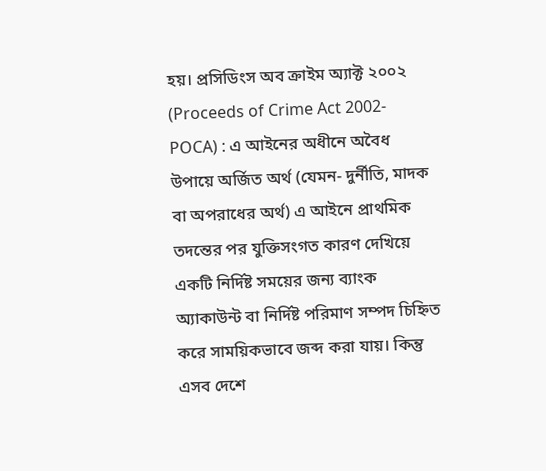হয়। প্রসিডিংস অব ক্রাইম অ্যাক্ট ২০০২ (Proceeds of Crime Act 2002-POCA) : এ আইনের অধীনে অবৈধ উপায়ে অর্জিত অর্থ (যেমন- দুর্নীতি, মাদক বা অপরাধের অর্থ) এ আইনে প্রাথমিক তদন্তের পর যুক্তিসংগত কারণ দেখিয়ে একটি নির্দিষ্ট সময়ের জন্য ব্যাংক অ্যাকাউন্ট বা নির্দিষ্ট পরিমাণ সম্পদ চিহ্নিত করে সাময়িকভাবে জব্দ করা যায়। কিন্তু এসব দেশে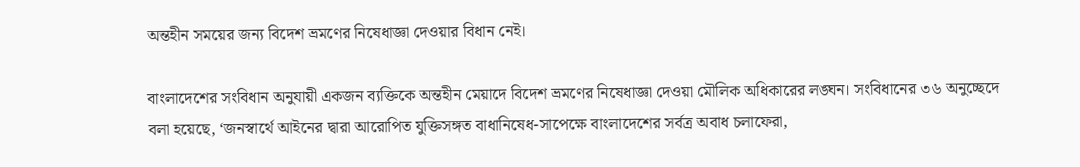অন্তহীন সময়ের জন্য বিদেশ ভ্রমণের নিষেধাজ্ঞা দেওয়ার বিধান নেই।

বাংলাদেশের সংবিধান অনুযায়ী একজন ব্যক্তিকে অন্তহীন মেয়াদে বিদেশ ভ্রমণের নিষেধাজ্ঞা দেওয়া মৌলিক অধিকারের লঙ্ঘন। সংবিধানের ৩৬ অনুচ্ছেদে বলা হয়েছে, ‘জনস্বার্থে আইনের দ্বারা আরোপিত যুক্তিসঙ্গত বাধানিষেধ-সাপেক্ষে বাংলাদেশের সর্বত্র অবাধ চলাফেরা,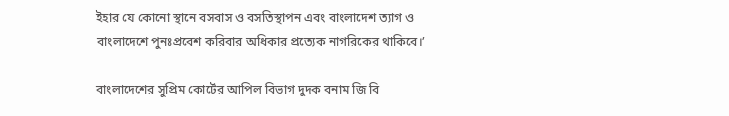ইহার যে কোনো স্থানে বসবাস ও বসতিস্থাপন এবং বাংলাদেশ ত্যাগ ও বাংলাদেশে পুনঃপ্রবেশ করিবার অধিকার প্রত্যেক নাগরিকের থাকিবে।’

বাংলাদেশের সুপ্রিম কোর্টের আপিল বিভাগ দুদক বনাম জি বি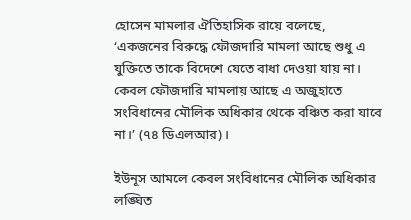হোসেন মামলার ঐতিহাসিক রায়ে বলেছে, ‘একজনের বিরুদ্ধে ফৌজদারি মামলা আছে শুধু এ যুক্তিতে তাকে বিদেশে যেতে বাধা দেওয়া যায় না। কেবল ফৌজদারি মামলায় আছে এ অজুহাতে সংবিধানের মৌলিক অধিকার থেকে বঞ্চিত করা যাবে না।’ (৭৪ ডিএলআর)।

ইউনূস আমলে কেবল সংবিধানের মৌলিক অধিকার লঙ্ঘিত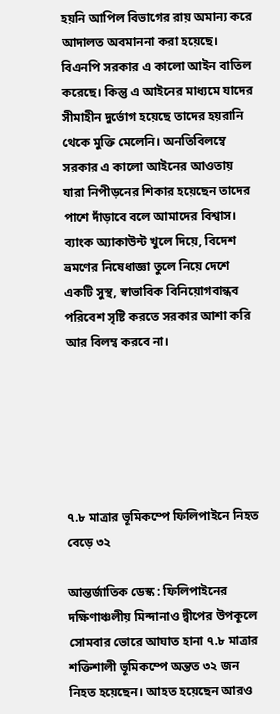হয়নি আপিল বিভাগের রায় অমান্য করে আদালত অবমাননা করা হয়েছে। বিএনপি সরকার এ কালো আইন বাতিল করেছে। কিন্তু এ আইনের মাধ্যমে যাদের সীমাহীন দুর্ভোগ হয়েছে তাদের হয়রানি থেকে মুক্তি মেলেনি। অনতিবিলম্বে সরকার এ কালো আইনের আওতায় যারা নিপীড়নের শিকার হয়েছেন তাদের পাশে দাঁড়াবে বলে আমাদের বিশ্বাস। ব্যাংক অ্যাকাউন্ট খুলে দিয়ে, বিদেশ ভ্রমণের নিষেধাজ্ঞা তুলে নিয়ে দেশে একটি সুস্থ, স্বাভাবিক বিনিয়োগবান্ধব পরিবেশ সৃষ্টি করতে সরকার আশা করি আর বিলম্ব করবে না।






৭.৮ মাত্রার ভূমিকম্পে ফিলিপাইনে নিহত বেড়ে ৩২

আন্তর্জাতিক ডেস্ক : ফিলিপাইনের দক্ষিণাঞ্চলীয় মিন্দানাও দ্বীপের উপকূলে সোমবার ভোরে আঘাত হানা ৭.৮ মাত্রার শক্তিশালী ভূমিকম্পে অন্তত ৩২ জন নিহত হয়েছেন। আহত হয়েছেন আরও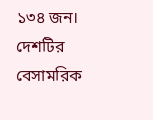১৩৪ জন। দেশটির বেসামরিক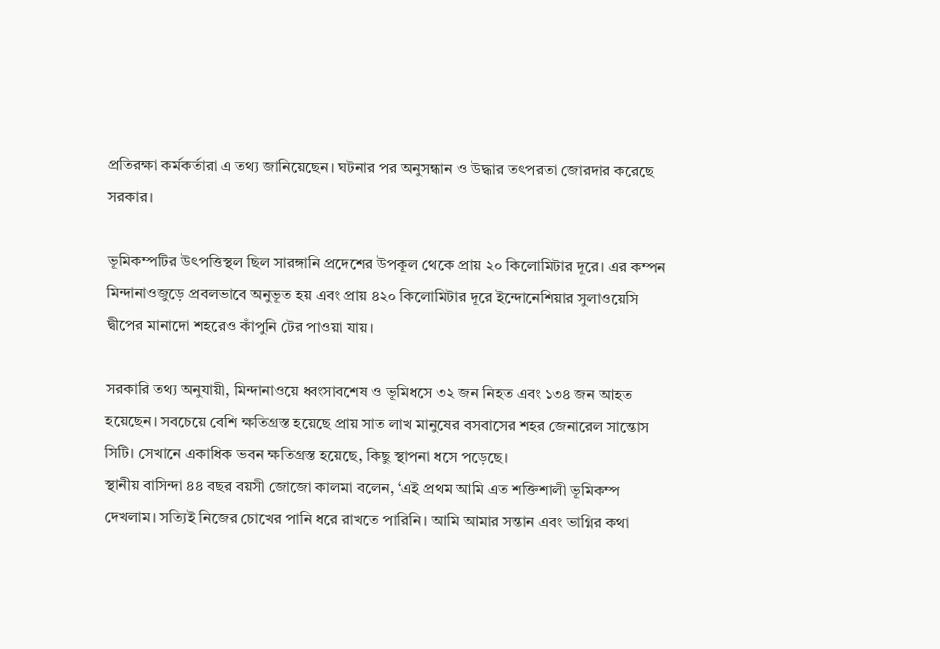প্রতিরক্ষা কর্মকর্তারা এ তথ্য জানিয়েছেন। ঘটনার পর অনুসন্ধান ও উদ্ধার তৎপরতা জোরদার করেছে সরকার।

ভূমিকম্পটির উৎপত্তিস্থল ছিল সারঙ্গানি প্রদেশের উপকূল থেকে প্রায় ২০ কিলোমিটার দূরে। এর কম্পন মিন্দানাওজুড়ে প্রবলভাবে অনুভূত হয় এবং প্রায় ৪২০ কিলোমিটার দূরে ইন্দোনেশিয়ার সুলাওয়েসি দ্বীপের মানাদো শহরেও কাঁপুনি টের পাওয়া যায়।

সরকারি তথ্য অনুযায়ী, মিন্দানাওয়ে ধ্বংসাবশেষ ও ভূমিধসে ৩২ জন নিহত এবং ১৩৪ জন আহত হয়েছেন। সবচেয়ে বেশি ক্ষতিগ্রস্ত হয়েছে প্রায় সাত লাখ মানুষের বসবাসের শহর জেনারেল সান্তোস সিটি। সেখানে একাধিক ভবন ক্ষতিগ্রস্ত হয়েছে, কিছু স্থাপনা ধসে পড়েছে।
স্থানীয় বাসিন্দা ৪৪ বছর বয়সী জোজো কালমা বলেন, ‘এই প্রথম আমি এত শক্তিশালী ভূমিকম্প দেখলাম। সত্যিই নিজের চোখের পানি ধরে রাখতে পারিনি। আমি আমার সন্তান এবং ভাগ্নির কথা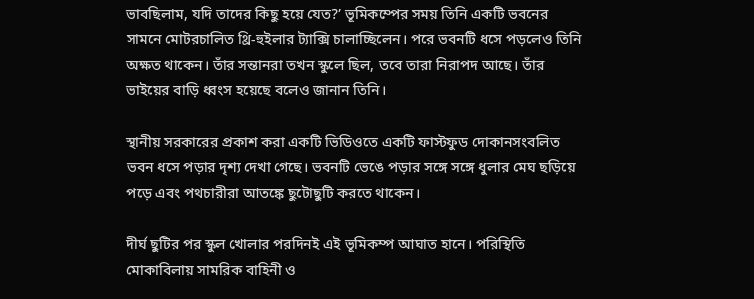ভাবছিলাম, যদি তাদের কিছু হয়ে যেত?’ ভূমিকম্পের সময় তিনি একটি ভবনের সামনে মোটরচালিত থ্রি-হুইলার ট্যাক্সি চালাচ্ছিলেন। পরে ভবনটি ধসে পড়লেও তিনি অক্ষত থাকেন। তাঁর সন্তানরা তখন স্কুলে ছিল, তবে তারা নিরাপদ আছে। তাঁর ভাইয়ের বাড়ি ধ্বংস হয়েছে বলেও জানান তিনি।

স্থানীয় সরকারের প্রকাশ করা একটি ভিডিওতে একটি ফাস্টফুড দোকানসংবলিত ভবন ধসে পড়ার দৃশ্য দেখা গেছে। ভবনটি ভেঙে পড়ার সঙ্গে সঙ্গে ধুলার মেঘ ছড়িয়ে পড়ে এবং পথচারীরা আতঙ্কে ছুটোছুটি করতে থাকেন।

দীর্ঘ ছুটির পর স্কুল খোলার পরদিনই এই ভূমিকম্প আঘাত হানে। পরিস্থিতি মোকাবিলায় সামরিক বাহিনী ও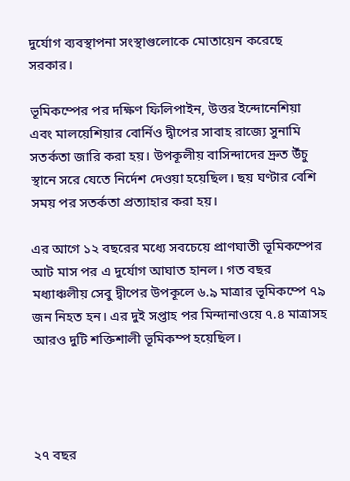দুর্যোগ ব্যবস্থাপনা সংস্থাগুলোকে মোতায়েন করেছে সরকার।

ভূমিকম্পের পর দক্ষিণ ফিলিপাইন, উত্তর ইন্দোনেশিয়া এবং মালয়েশিয়ার বোর্নিও দ্বীপের সাবাহ রাজ্যে সুনামি সতর্কতা জারি করা হয়। উপকূলীয় বাসিন্দাদের দ্রুত উঁচু স্থানে সরে যেতে নির্দেশ দেওয়া হয়েছিল। ছয় ঘণ্টার বেশি সময় পর সতর্কতা প্রত্যাহার করা হয়।

এর আগে ১২ বছরের মধ্যে সবচেয়ে প্রাণঘাতী ভূমিকম্পের আট মাস পর এ দুর্যোগ আঘাত হানল। গত বছর মধ্যাঞ্চলীয় সেবু দ্বীপের উপকূলে ৬.৯ মাত্রার ভূমিকম্পে ৭৯ জন নিহত হন। এর দুই সপ্তাহ পর মিন্দানাওয়ে ৭.৪ মাত্রাসহ আরও দুটি শক্তিশালী ভূমিকম্প হয়েছিল।




২৭ বছর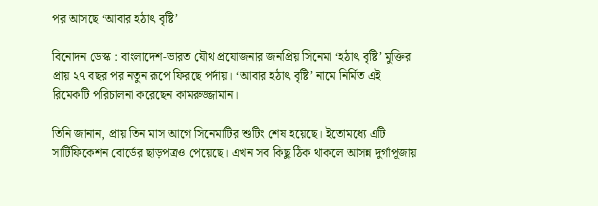পর আসছে ‘আবার হঠাৎ বৃষ্টি’

বিনোদন ডেস্ক : বাংলাদেশ-ভারত যৌথ প্রযোজনার জনপ্রিয় সিনেমা ‘হঠাৎ বৃষ্টি’ মুক্তির প্রায় ২৭ বছর পর নতুন রূপে ফিরছে পর্দায়। ‘আবার হঠাৎ বৃষ্টি’ নামে নির্মিত এই রিমেকটি পরিচালনা করেছেন কামরুজ্জামান।

তিনি জানান, প্রায় তিন মাস আগে সিনেমাটির শুটিং শেষ হয়েছে। ইতোমধ্যে এটি সার্টিফিকেশন বোর্ডের ছাড়পত্রও পেয়েছে। এখন সব কিছু ঠিক থাকলে আসন্ন দুর্গাপূজায়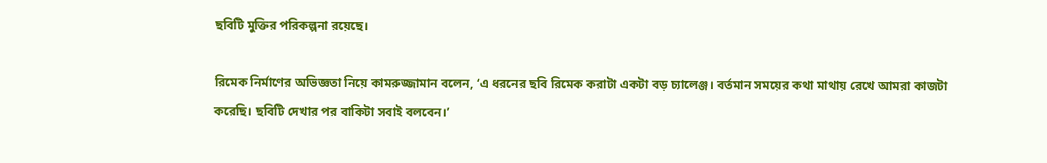ছবিটি মুক্তির পরিকল্পনা রয়েছে।

রিমেক নির্মাণের অভিজ্ঞতা নিয়ে কামরুজ্জামান বলেন, ‘এ ধরনের ছবি রিমেক করাটা একটা বড় চ্যালেঞ্জ। বর্তমান সময়ের কথা মাথায় রেখে আমরা কাজটা করেছি। ছবিটি দেখার পর বাকিটা সবাই বলবেন।’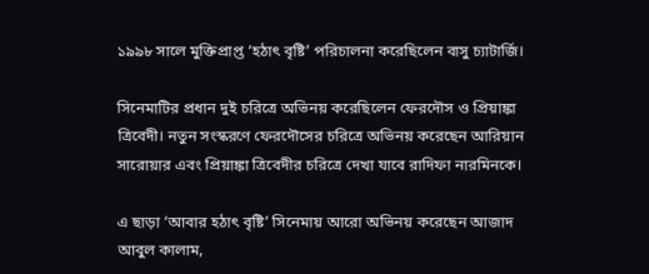১৯৯৮ সালে মুক্তিপ্রাপ্ত ‘হঠাৎ বৃষ্টি’ পরিচালনা করেছিলেন বাসু চ্যাটার্জি।

সিনেমাটির প্রধান দুই চরিত্রে অভিনয় করেছিলেন ফেরদৌস ও প্রিয়াঙ্কা ত্রিবেদী। নতুন সংস্করণে ফেরদৌসের চরিত্রে অভিনয় করেছেন আরিয়ান সারোয়ার এবং প্রিয়াঙ্কা ত্রিবেদীর চরিত্রে দেখা যাবে রাদিফা নারমিনকে।

এ ছাড়া ‘আবার হঠাৎ বৃষ্টি’ সিনেমায় আরো অভিনয় করেছেন আজাদ আবুল কালাম,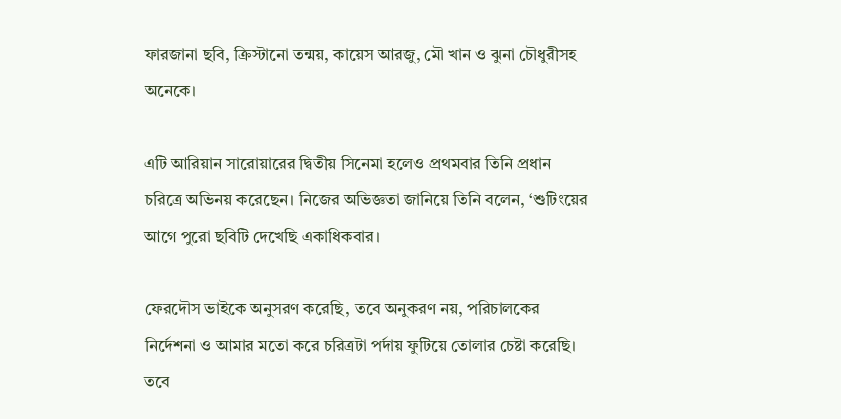ফারজানা ছবি, ক্রিস্টানো তন্ময়, কায়েস আরজু, মৌ খান ও ঝুনা চৌধুরীসহ অনেকে।

এটি আরিয়ান সারোয়ারের দ্বিতীয় সিনেমা হলেও প্রথমবার তিনি প্রধান চরিত্রে অভিনয় করেছেন। নিজের অভিজ্ঞতা জানিয়ে তিনি বলেন, ‘শুটিংয়ের আগে পুরো ছবিটি দেখেছি একাধিকবার।

ফেরদৌস ভাইকে অনুসরণ করেছি, তবে অনুকরণ নয়, পরিচালকের নির্দেশনা ও আমার মতো করে চরিত্রটা পর্দায় ফুটিয়ে তোলার চেষ্টা করেছি। তবে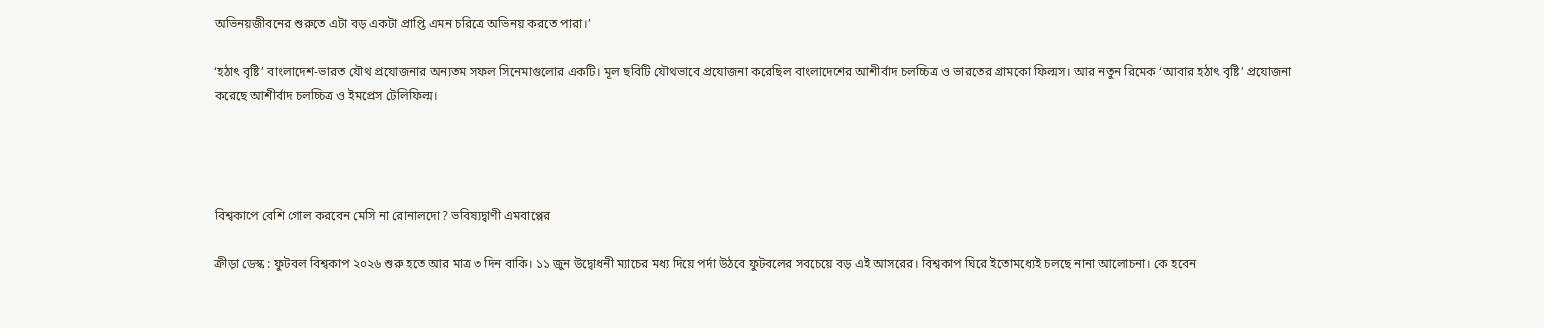অভিনয়জীবনের শুরুতে এটা বড় একটা প্রাপ্তি এমন চরিত্রে অভিনয় করতে পারা।’

‘হঠাৎ বৃষ্টি’ বাংলাদেশ-ভারত যৌথ প্রযোজনার অন্যতম সফল সিনেমাগুলোর একটি। মূল ছবিটি যৌথভাবে প্রযোজনা করেছিল বাংলাদেশের আশীর্বাদ চলচ্চিত্র ও ভারতের গ্রামকো ফিল্মস। আর নতুন রিমেক ‘আবার হঠাৎ বৃষ্টি’ প্রযোজনা করেছে আশীর্বাদ চলচ্চিত্র ও ইমপ্রেস টেলিফিল্ম।




বিশ্বকাপে বেশি গোল করবেন মেসি না রোনালদো? ভবিষ্যদ্বাণী এমবাপ্পের

ক্রীড়া ডেস্ক : ফুটবল বিশ্বকাপ ২০২৬ শুরু হতে আর মাত্র ৩ দিন বাকি। ১১ জুন উদ্বোধনী ম্যাচের মধ্য দিয়ে পর্দা উঠবে ফুটবলের সবচেয়ে বড় এই আসরের। বিশ্বকাপ ঘিরে ইতোমধ্যেই চলছে নানা আলোচনা। কে হবেন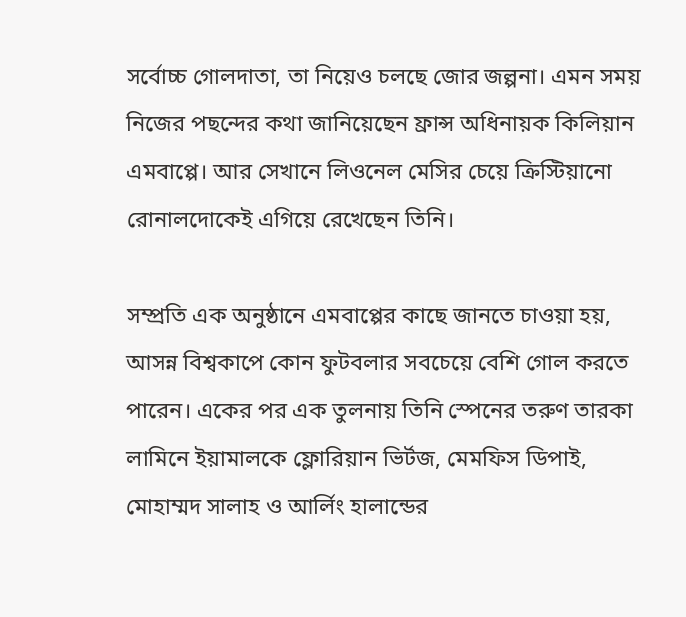সর্বোচ্চ গোলদাতা, তা নিয়েও চলছে জোর জল্পনা। এমন সময় নিজের পছন্দের কথা জানিয়েছেন ফ্রান্স অধিনায়ক কিলিয়ান এমবাপ্পে। আর সেখানে লিওনেল মেসির চেয়ে ক্রিস্টিয়ানো রোনালদোকেই এগিয়ে রেখেছেন তিনি।

সম্প্রতি এক অনুষ্ঠানে এমবাপ্পের কাছে জানতে চাওয়া হয়, আসন্ন বিশ্বকাপে কোন ফুটবলার সবচেয়ে বেশি গোল করতে পারেন। একের পর এক তুলনায় তিনি স্পেনের তরুণ তারকা লামিনে ইয়ামালকে ফ্লোরিয়ান ভির্টজ, মেমফিস ডিপাই, মোহাম্মদ সালাহ ও আর্লিং হালান্ডের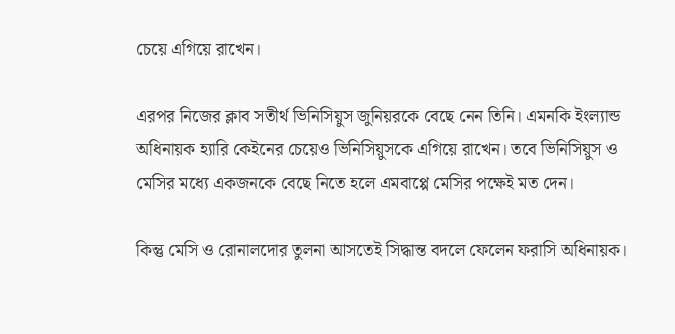চেয়ে এগিয়ে রাখেন।

এরপর নিজের ক্লাব সতীর্থ ভিনিসিয়ুস জুনিয়রকে বেছে নেন তিনি। এমনকি ইংল্যান্ড অধিনায়ক হ্যারি কেইনের চেয়েও ভিনিসিয়ুসকে এগিয়ে রাখেন। তবে ভিনিসিয়ুস ও মেসির মধ্যে একজনকে বেছে নিতে হলে এমবাপ্পে মেসির পক্ষেই মত দেন।

কিন্তু মেসি ও রোনালদোর তুলনা আসতেই সিদ্ধান্ত বদলে ফেলেন ফরাসি অধিনায়ক।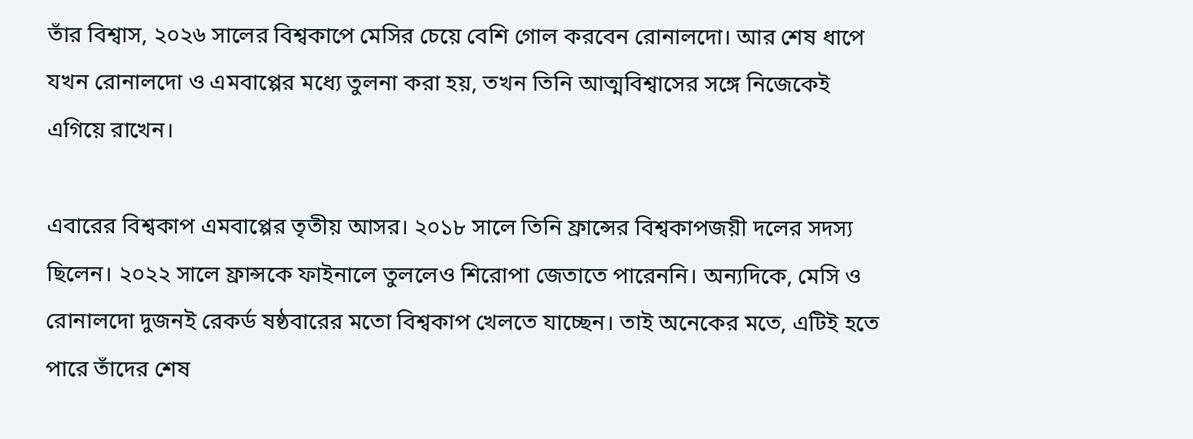তাঁর বিশ্বাস, ২০২৬ সালের বিশ্বকাপে মেসির চেয়ে বেশি গোল করবেন রোনালদো। আর শেষ ধাপে যখন রোনালদো ও এমবাপ্পের মধ্যে তুলনা করা হয়, তখন তিনি আত্মবিশ্বাসের সঙ্গে নিজেকেই এগিয়ে রাখেন।

এবারের বিশ্বকাপ এমবাপ্পের তৃতীয় আসর। ২০১৮ সালে তিনি ফ্রান্সের বিশ্বকাপজয়ী দলের সদস্য ছিলেন। ২০২২ সালে ফ্রান্সকে ফাইনালে তুললেও শিরোপা জেতাতে পারেননি। অন্যদিকে, মেসি ও রোনালদো দুজনই রেকর্ড ষষ্ঠবারের মতো বিশ্বকাপ খেলতে যাচ্ছেন। তাই অনেকের মতে, এটিই হতে পারে তাঁদের শেষ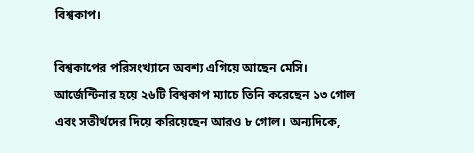বিশ্বকাপ।

বিশ্বকাপের পরিসংখ্যানে অবশ্য এগিয়ে আছেন মেসি। আর্জেন্টিনার হয়ে ২৬টি বিশ্বকাপ ম্যাচে তিনি করেছেন ১৩ গোল এবং সতীর্থদের দিয়ে করিয়েছেন আরও ৮ গোল। অন্যদিকে,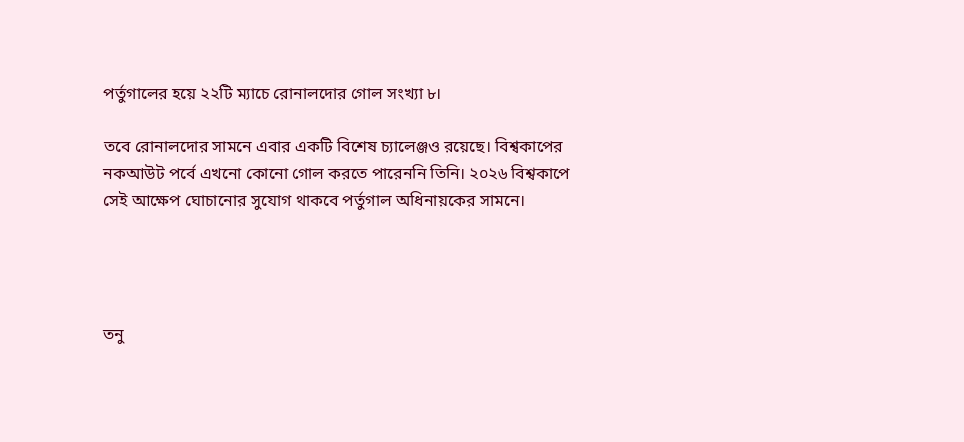পর্তুগালের হয়ে ২২টি ম্যাচে রোনালদোর গোল সংখ্যা ৮।

তবে রোনালদোর সামনে এবার একটি বিশেষ চ্যালেঞ্জও রয়েছে। বিশ্বকাপের নকআউট পর্বে এখনো কোনো গোল করতে পারেননি তিনি। ২০২৬ বিশ্বকাপে সেই আক্ষেপ ঘোচানোর সুযোগ থাকবে পর্তুগাল অধিনায়কের সামনে।




তনু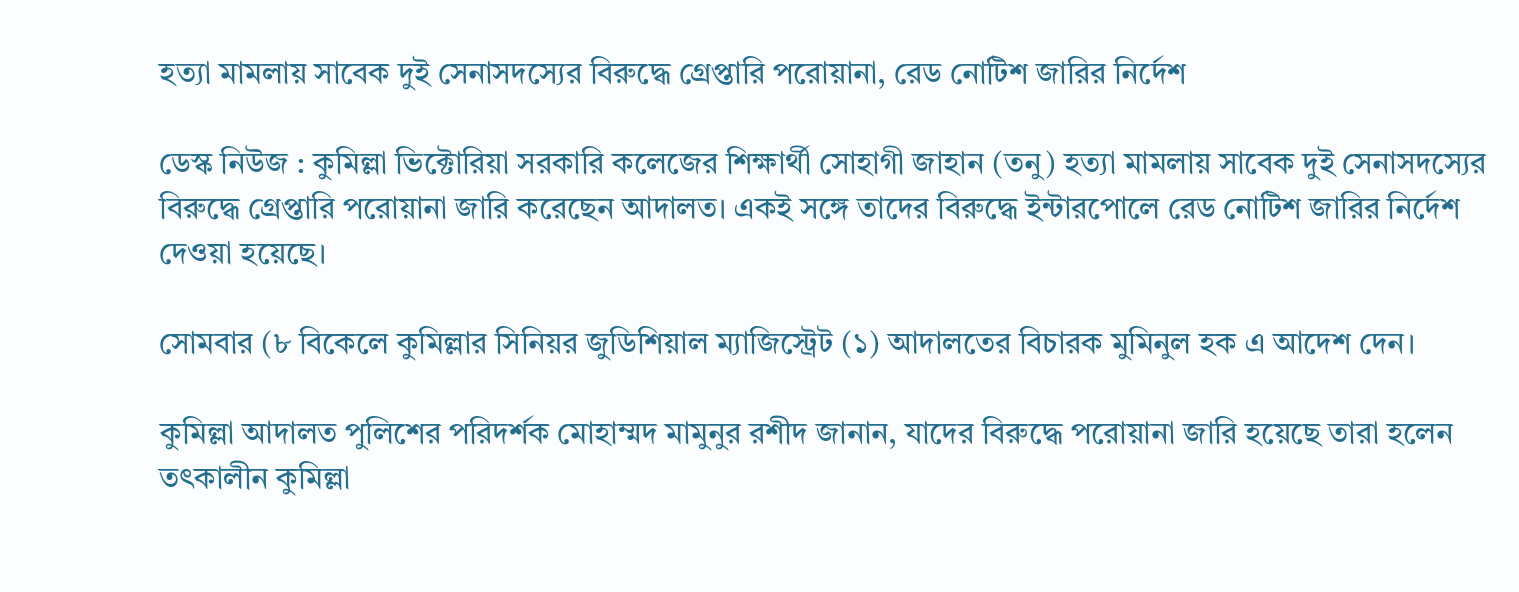হত্যা মামলায় সাবেক দুই সেনাসদস্যের বিরুদ্ধে গ্রেপ্তারি পরোয়ানা, রেড নোটিশ জারির নির্দেশ

ডেস্ক নিউজ : কুমিল্লা ভিক্টোরিয়া সরকারি কলেজের শিক্ষার্থী সোহাগী জাহান (তনু) হত্যা মামলায় সাবেক দুই সেনাসদস্যের বিরুদ্ধে গ্রেপ্তারি পরোয়ানা জারি করেছেন আদালত। একই সঙ্গে তাদের বিরুদ্ধে ইন্টারপোলে রেড নোটিশ জারির নির্দেশ দেওয়া হয়েছে।

সোমবার (৮ বিকেলে কুমিল্লার সিনিয়র জুডিশিয়াল ম্যাজিস্ট্রেট (১) আদালতের বিচারক মুমিনুল হক এ আদেশ দেন।

কুমিল্লা আদালত পুলিশের পরিদর্শক মোহাম্মদ মামুনুর রশীদ জানান, যাদের বিরুদ্ধে পরোয়ানা জারি হয়েছে তারা হলেন তৎকালীন কুমিল্লা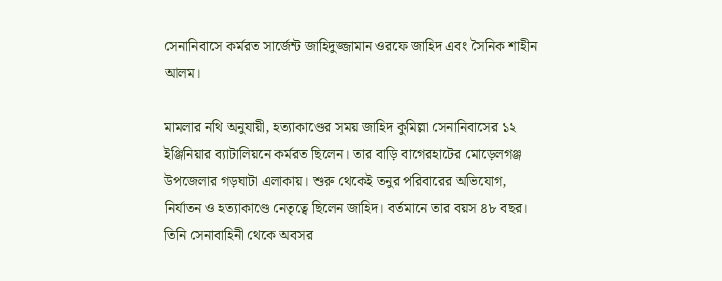সেনানিবাসে কর্মরত সার্জেন্ট জাহিদুজ্জামান ওরফে জাহিদ এবং সৈনিক শাহীন আলম।

মামলার নথি অনুযায়ী, হত্যাকাণ্ডের সময় জাহিদ কুমিল্লা সেনানিবাসের ১২ ইঞ্জিনিয়ার ব্যাটালিয়নে কর্মরত ছিলেন। তার বাড়ি বাগেরহাটের মোড়েলগঞ্জ উপজেলার গড়ঘাটা এলাকায়। শুরু থেকেই তনুর পরিবারের অভিযোগ, নির্যাতন ও হত্যাকাণ্ডে নেতৃত্বে ছিলেন জাহিদ। বর্তমানে তার বয়স ৪৮ বছর। তিনি সেনাবাহিনী থেকে অবসর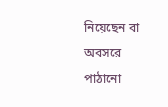নিয়েছেন বা অবসরে পাঠানো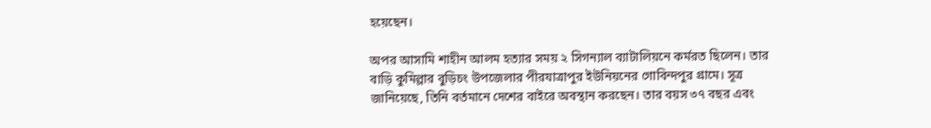হয়েছেন।

অপর আসামি শাহীন আলম হত্যার সময় ২ সিগন্যাল ব্যাটালিয়নে কর্মরত ছিলেন। তার বাড়ি কুমিল্লার বুড়িচং উপজেলার পীরযাত্রাপুর ইউনিয়নের গোবিন্দপুর গ্রামে। সূত্র জানিয়েছে, তিনি বর্তমানে দেশের বাইরে অবস্থান করছেন। তার বয়স ৩৭ বছর এবং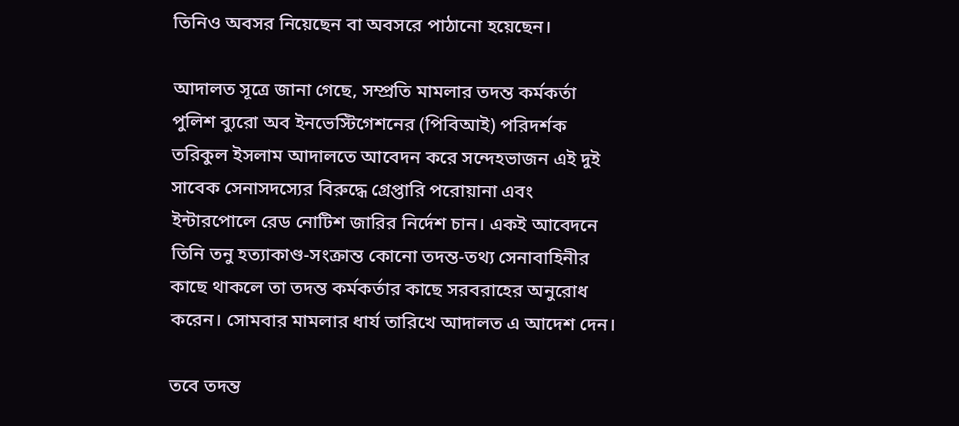তিনিও অবসর নিয়েছেন বা অবসরে পাঠানো হয়েছেন।

আদালত সূত্রে জানা গেছে, সম্প্রতি মামলার তদন্ত কর্মকর্তা পুলিশ ব্যুরো অব ইনভেস্টিগেশনের (পিবিআই) পরিদর্শক তরিকুল ইসলাম আদালতে আবেদন করে সন্দেহভাজন এই দুই সাবেক সেনাসদস্যের বিরুদ্ধে গ্রেপ্তারি পরোয়ানা এবং ইন্টারপোলে রেড নোটিশ জারির নির্দেশ চান। একই আবেদনে তিনি তনু হত্যাকাণ্ড-সংক্রান্ত কোনো তদন্ত-তথ্য সেনাবাহিনীর কাছে থাকলে তা তদন্ত কর্মকর্তার কাছে সরবরাহের অনুরোধ করেন। সোমবার মামলার ধার্য তারিখে আদালত এ আদেশ দেন।

তবে তদন্ত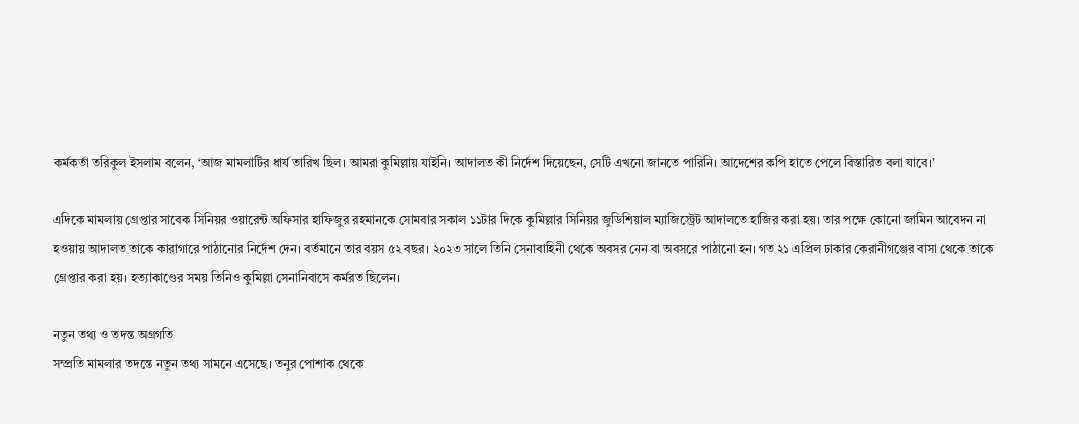কর্মকর্তা তরিকুল ইসলাম বলেন, ‘আজ মামলাটির ধার্য তারিখ ছিল। আমরা কুমিল্লায় যাইনি। আদালত কী নির্দেশ দিয়েছেন, সেটি এখনো জানতে পারিনি। আদেশের কপি হাতে পেলে বিস্তারিত বলা যাবে।’

এদিকে মামলায় গ্রেপ্তার সাবেক সিনিয়র ওয়ারেন্ট অফিসার হাফিজুর রহমানকে সোমবার সকাল ১১টার দিকে কুমিল্লার সিনিয়র জুডিশিয়াল ম্যাজিস্ট্রেট আদালতে হাজির করা হয়। তার পক্ষে কোনো জামিন আবেদন না হওয়ায় আদালত তাকে কারাগারে পাঠানোর নির্দেশ দেন। বর্তমানে তার বয়স ৫২ বছর। ২০২৩ সালে তিনি সেনাবাহিনী থেকে অবসর নেন বা অবসরে পাঠানো হন। গত ২১ এপ্রিল ঢাকার কেরানীগঞ্জের বাসা থেকে তাকে গ্রেপ্তার করা হয়। হত্যাকাণ্ডের সময় তিনিও কুমিল্লা সেনানিবাসে কর্মরত ছিলেন।

নতুন তথ্য ও তদন্ত অগ্রগতি
সম্প্রতি মামলার তদন্তে নতুন তথ্য সামনে এসেছে। তনুর পোশাক থেকে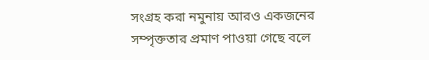সংগ্রহ করা নমুনায় আরও একজনের সম্পৃক্ততার প্রমাণ পাওয়া গেছে বলে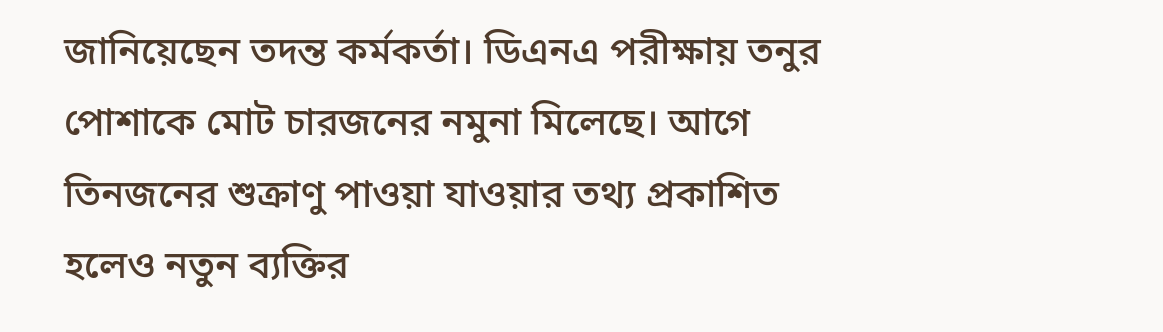জানিয়েছেন তদন্ত কর্মকর্তা। ডিএনএ পরীক্ষায় তনুর পোশাকে মোট চারজনের নমুনা মিলেছে। আগে তিনজনের শুক্রাণু পাওয়া যাওয়ার তথ্য প্রকাশিত হলেও নতুন ব্যক্তির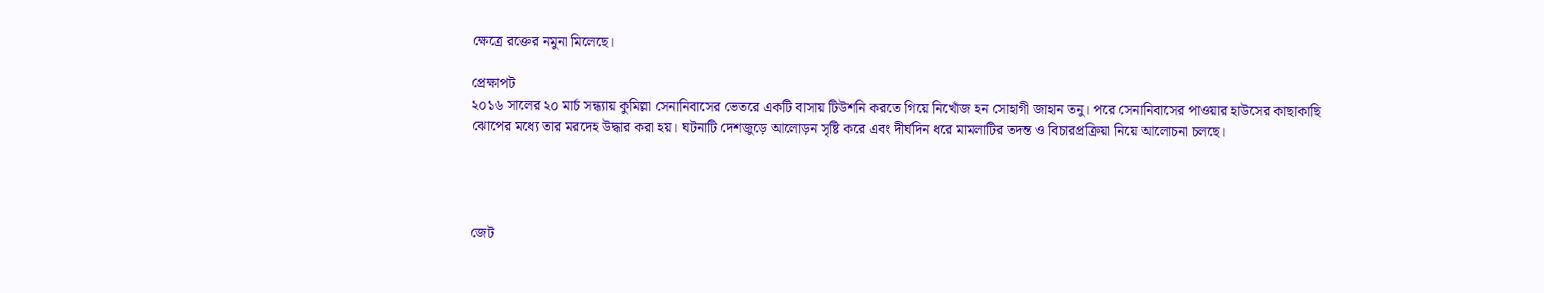ক্ষেত্রে রক্তের নমুনা মিলেছে।

প্রেক্ষাপট
২০১৬ সালের ২০ মার্চ সন্ধ্যায় কুমিল্লা সেনানিবাসের ভেতরে একটি বাসায় টিউশনি করতে গিয়ে নিখোঁজ হন সোহাগী জাহান তনু। পরে সেনানিবাসের পাওয়ার হাউসের কাছাকাছি ঝোপের মধ্যে তার মরদেহ উদ্ধার করা হয়। ঘটনাটি দেশজুড়ে আলোড়ন সৃষ্টি করে এবং দীর্ঘদিন ধরে মামলাটির তদন্ত ও বিচারপ্রক্রিয়া নিয়ে আলোচনা চলছে।




জেট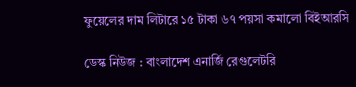ফুয়েলের দাম লিটারে ১৫ টাকা ৬৭ পয়সা কমালো বিইআরসি

ডেস্ক নিউজ : বাংলাদেশ এনার্জি রেগুলেটরি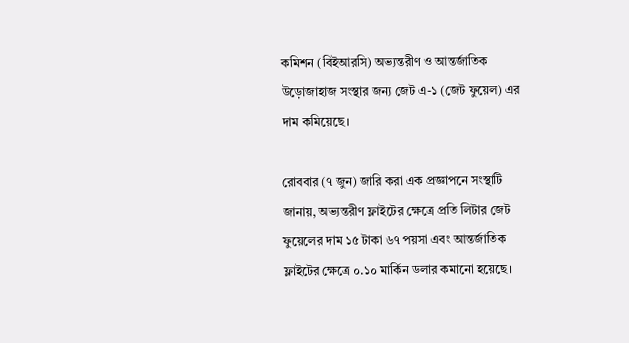কমিশন (বিইআরসি) অভ্যন্তরীণ ও আন্তর্জাতিক উড়োজাহাজ সংস্থার জন্য জেট এ-১ (জেট ফুয়েল) এর দাম কমিয়েছে।

রোববার (৭ জুন) জারি করা এক প্রজ্ঞাপনে সংস্থাটি জানায়, অভ্যন্তরীণ ফ্লাইটের ক্ষেত্রে প্রতি লিটার জেট ফুয়েলের দাম ১৫ টাকা ৬৭ পয়সা এবং আন্তর্জাতিক ফ্লাইটের ক্ষেত্রে ০.১০ মার্কিন ডলার কমানো হয়েছে।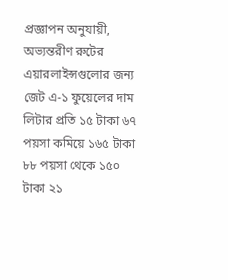প্রজ্ঞাপন অনুযায়ী, অভ্যন্তরীণ রুটের এয়ারলাইন্সগুলোর জন্য জেট এ-১ ফুয়েলের দাম লিটার প্রতি ১৫ টাকা ৬৭ পয়সা কমিয়ে ১৬৫ টাকা ৮৮ পয়সা থেকে ১৫০ টাকা ২১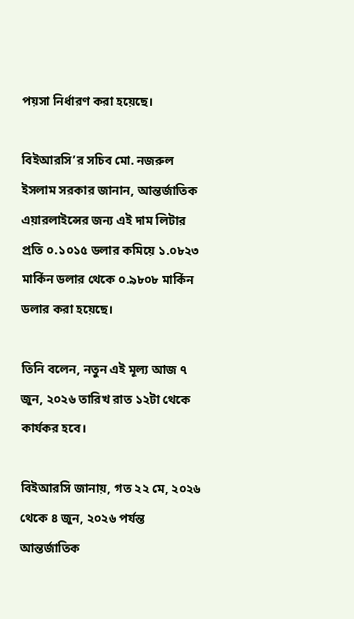পয়সা নির্ধারণ করা হয়েছে।

বিইআরসি’র সচিব মো. নজরুল ইসলাম সরকার জানান, আন্তর্জাতিক এয়ারলাইন্সের জন্য এই দাম লিটার প্রতি ০.১০১৫ ডলার কমিয়ে ১.০৮২৩ মার্কিন ডলার থেকে ০.৯৮০৮ মার্কিন ডলার করা হয়েছে।

তিনি বলেন, নতুন এই মূল্য আজ ৭ জুন, ২০২৬ তারিখ রাত ১২টা থেকে কার্যকর হবে।

বিইআরসি জানায়, গত ২২ মে, ২০২৬ থেকে ৪ জুন, ২০২৬ পর্যন্ত আন্তর্জাতিক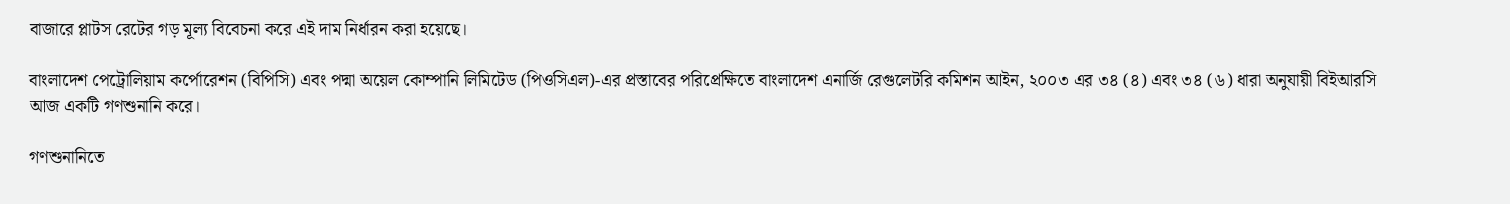বাজারে প্লাটস রেটের গড় মূল্য বিবেচনা করে এই দাম নির্ধারন করা হয়েছে।

বাংলাদেশ পেট্রোলিয়াম কর্পোরেশন (বিপিসি) এবং পদ্মা অয়েল কোম্পানি লিমিটেড (পিওসিএল)-এর প্রস্তাবের পরিপ্রেক্ষিতে বাংলাদেশ এনার্জি রেগুলেটরি কমিশন আইন, ২০০৩ এর ৩৪ (৪) এবং ৩৪ (৬) ধারা অনুযায়ী বিইআরসি আজ একটি গণশুনানি করে।

গণশুনানিতে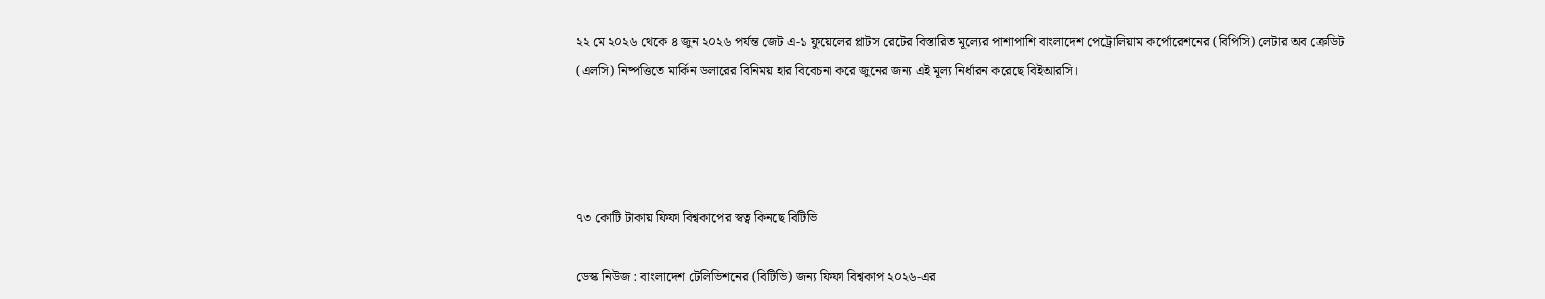২২ মে ২০২৬ থেকে ৪ জুন ২০২৬ পর্যন্ত জেট এ-১ ফুয়েলের প্লাটস রেটের বিস্তারিত মূল্যের পাশাপাশি বাংলাদেশ পেট্রোলিয়াম কর্পোরেশনের (বিপিসি) লেটার অব ক্রেডিট (এলসি) নিষ্পত্তিতে মার্কিন ডলারের বিনিময় হার বিবেচনা করে জুনের জন্য এই মূল্য নির্ধারন করেছে বিইআরসি।




৭৩ কোটি টাকায় ফিফা বিশ্বকাপের স্বত্ব কিনছে বিটিভি

ডেস্ক নিউজ : বাংলাদেশ টেলিভিশনের (বিটিভি) জন্য ফিফা বিশ্বকাপ ২০২৬-এর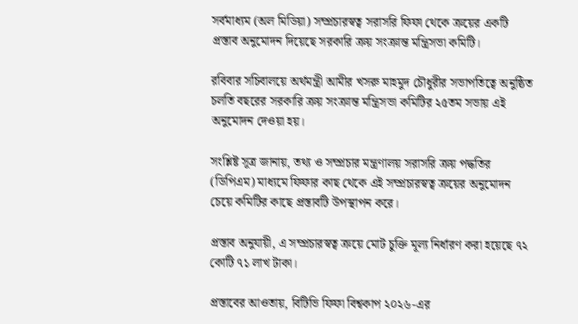সর্বমাধ্যম (অল মিডিয়া) সম্প্রচারস্বত্ব সরাসরি ফিফা থেকে ক্রয়ের একটি প্রস্তাব অনুমোদন দিয়েছে সরকারি ক্রয় সংক্রান্ত মন্ত্রিসভা কমিটি।

রবিবার সচিবালয়ে অর্থমন্ত্রী আমীর খসরু মাহমুদ চৌধুরীর সভাপতিত্বে অনুষ্ঠিত চলতি বছরের সরকারি ক্রয় সংক্রান্ত মন্ত্রিসভা কমিটির ২৫তম সভায় এই অনুমোদন দেওয়া হয়।

সংশ্লিষ্ট সূত্র জানায়, তথ্য ও সম্প্রচার মন্ত্রণালয় সরাসরি ক্রয় পদ্ধতির (ডিপিএম) মাধ্যমে ফিফার কাছ থেকে এই সম্প্রচারস্বত্ব ক্রয়ের অনুমোদন চেয়ে কমিটির কাছে প্রস্তাবটি উপস্থাপন করে।

প্রস্তাব অনুযায়ী, এ সম্প্রচারস্বত্ব ক্রয়ে মোট চুক্তি মূল্য নির্ধারণ করা হয়েছে ৭২ কোটি ৭১ লাখ টাকা।

প্রস্তাবের আওতায়, বিটিভি ফিফা বিশ্বকাপ ২০২৬-এর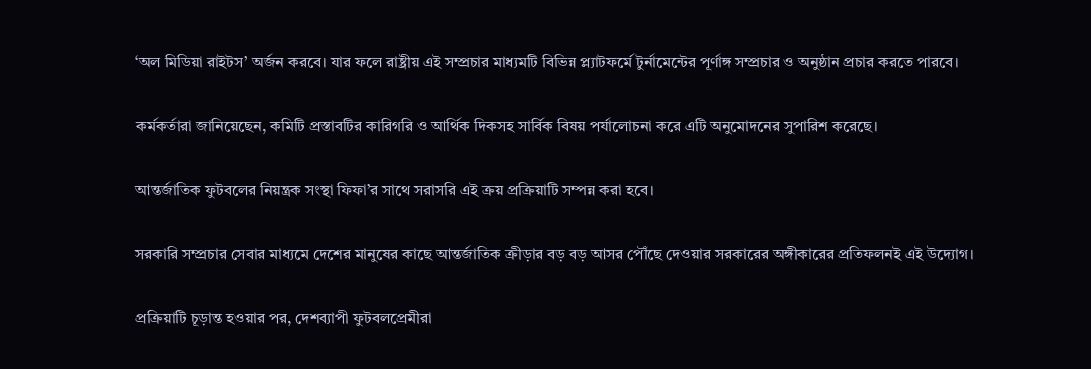‘অল মিডিয়া রাইটস’ অর্জন করবে। যার ফলে রাষ্ট্রীয় এই সম্প্রচার মাধ্যমটি বিভিন্ন প্ল্যাটফর্মে টুর্নামেন্টের পূর্ণাঙ্গ সম্প্রচার ও অনুষ্ঠান প্রচার করতে পারবে।

কর্মকর্তারা জানিয়েছেন, কমিটি প্রস্তাবটির কারিগরি ও আর্থিক দিকসহ সার্বিক বিষয় পর্যালোচনা করে এটি অনুমোদনের সুপারিশ করেছে।

আন্তর্জাতিক ফুটবলের নিয়ন্ত্রক সংস্থা ফিফা’র সাথে সরাসরি এই ক্রয় প্রক্রিয়াটি সম্পন্ন করা হবে।

সরকারি সম্প্রচার সেবার মাধ্যমে দেশের মানুষের কাছে আন্তর্জাতিক ক্রীড়ার বড় বড় আসর পৌঁছে দেওয়ার সরকারের অঙ্গীকারের প্রতিফলনই এই উদ্যোগ।

প্রক্রিয়াটি চূড়ান্ত হওয়ার পর, দেশব্যাপী ফুটবলপ্রেমীরা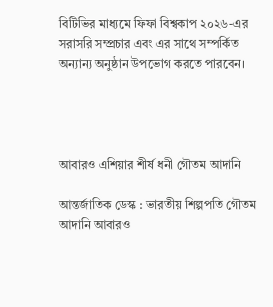বিটিভির মাধ্যমে ফিফা বিশ্বকাপ ২০২৬-এর সরাসরি সম্প্রচার এবং এর সাথে সম্পর্কিত অন্যান্য অনুষ্ঠান উপভোগ করতে পারবেন।




আবারও এশিয়ার শীর্ষ ধনী গৌতম আদানি

আন্তর্জাতিক ডেস্ক : ভারতীয় শিল্পপতি গৌতম আদানি আবারও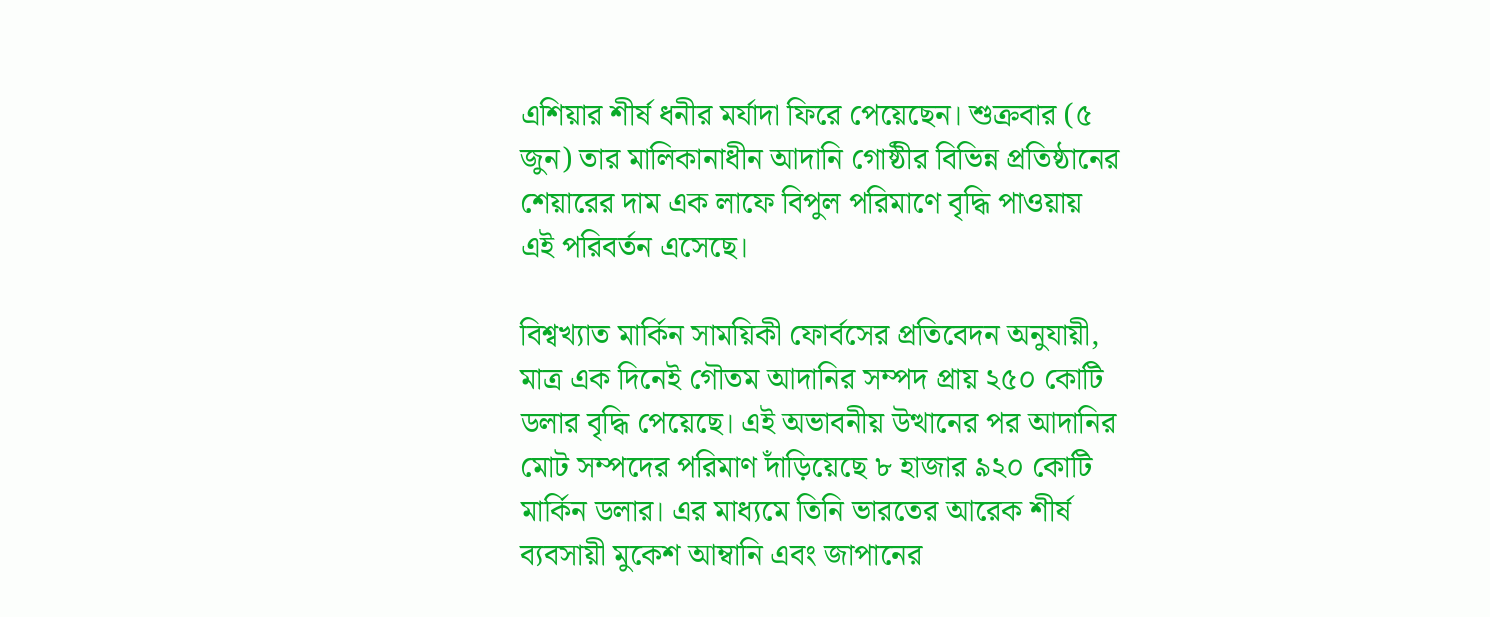এশিয়ার শীর্ষ ধনীর মর্যাদা ফিরে পেয়েছেন। শুক্রবার (৫ জুন) তার মালিকানাধীন আদানি গোষ্ঠীর বিভিন্ন প্রতিষ্ঠানের শেয়ারের দাম এক লাফে বিপুল পরিমাণে বৃদ্ধি পাওয়ায় এই পরিবর্তন এসেছে।

বিশ্বখ্যাত মার্কিন সাময়িকী ফোর্বসের প্রতিবেদন অনুযায়ী, মাত্র এক দিনেই গৌতম আদানির সম্পদ প্রায় ২৫০ কোটি ডলার বৃদ্ধি পেয়েছে। এই অভাবনীয় উত্থানের পর আদানির মোট সম্পদের পরিমাণ দাঁড়িয়েছে ৮ হাজার ৯২০ কোটি মার্কিন ডলার। এর মাধ্যমে তিনি ভারতের আরেক শীর্ষ ব্যবসায়ী মুকেশ আম্বানি এবং জাপানের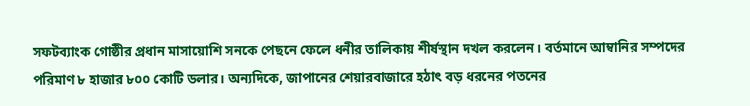সফটব্যাংক গোষ্ঠীর প্রধান মাসায়োশি সনকে পেছনে ফেলে ধনীর তালিকায় শীর্ষস্থান দখল করলেন। বর্তমানে আম্বানির সম্পদের পরিমাণ ৮ হাজার ৮০০ কোটি ডলার। অন্যদিকে, জাপানের শেয়ারবাজারে হঠাৎ বড় ধরনের পতনের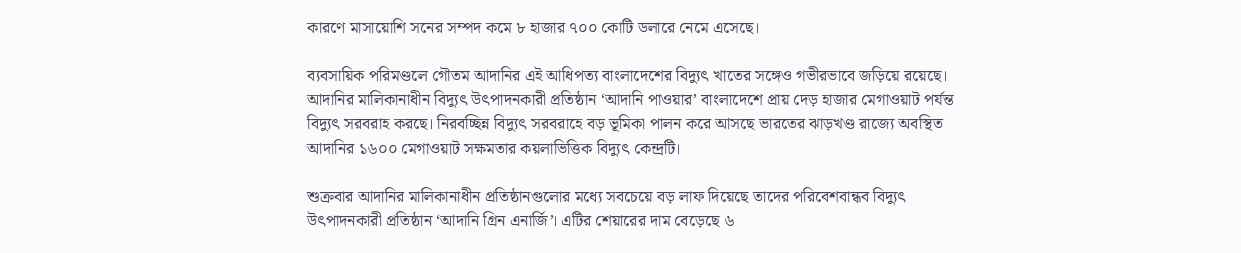কারণে মাসায়োশি সনের সম্পদ কমে ৮ হাজার ৭০০ কোটি ডলারে নেমে এসেছে।

ব্যবসায়িক পরিমণ্ডলে গৌতম আদানির এই আধিপত্য বাংলাদেশের বিদ্যুৎ খাতের সঙ্গেও গভীরভাবে জড়িয়ে রয়েছে। আদানির মালিকানাধীন বিদ্যুৎ উৎপাদনকারী প্রতিষ্ঠান ‘আদানি পাওয়ার’ বাংলাদেশে প্রায় দেড় হাজার মেগাওয়াট পর্যন্ত বিদ্যুৎ সরবরাহ করছে। নিরবচ্ছিন্ন বিদ্যুৎ সরবরাহে বড় ভূমিকা পালন করে আসছে ভারতের ঝাড়খণ্ড রাজ্যে অবস্থিত আদানির ১৬০০ মেগাওয়াট সক্ষমতার কয়লাভিত্তিক বিদ্যুৎ কেন্দ্রটি।

শুক্রবার আদানির মালিকানাধীন প্রতিষ্ঠানগুলোর মধ্যে সবচেয়ে বড় লাফ দিয়েছে তাদের পরিবেশবান্ধব বিদ্যুৎ উৎপাদনকারী প্রতিষ্ঠান ‘আদানি গ্রিন এনার্জি’। এটির শেয়ারের দাম বেড়েছে ৬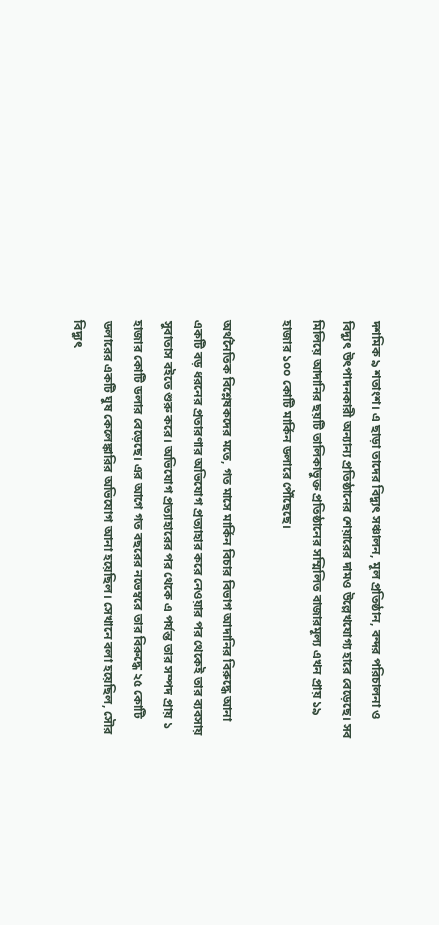দশমিক ৯ শতাংশ। এ ছাড়া তাদের বিদ্যুৎ সঞ্চালন, মূল প্রতিষ্ঠান, বন্দর পরিচালনা ও বিদ্যুৎ উৎপাদনকারী অন্যান্য প্রতিষ্ঠানের শেয়ারের দামও উল্লেখযোগ্য হারে বেড়েছে। সব মিলিয়ে আদানির ছয়টি তালিকাভুক্ত প্রতিষ্ঠানের সম্মিলিত বাজারমূল্য এখন প্রায় ১৯ হাজার ১০০ কোটি মার্কিন ডলারে পৌঁছেছে।

অর্থনৈতিক বিশ্লেষকদের মতে, গত মাসে মার্কিন বিচার বিভাগ আদানির বিরুদ্ধে আনা একটি বড় ধরনের প্রতারণার অভিযোগ প্রত্যাহার করে নেওয়ার পর থেকেই তার ব্যবসায় সুবাতাস বইতে শুরু করে। অভিযোগ প্রত্যাহারের পর থেকে এ পর্যন্ত তার সম্পদ প্রায় ১ হাজার কোটি ডলার বেড়েছে। এর আগে গত বছরের নভেম্বরে তার বিরুদ্ধে ২৫ কোটি ডলারের একটি ঘুষ কেলেঙ্কারির অভিযোগ আনা হয়েছিল। সেখানে বলা হয়েছিল, সৌর বিদ্যুৎ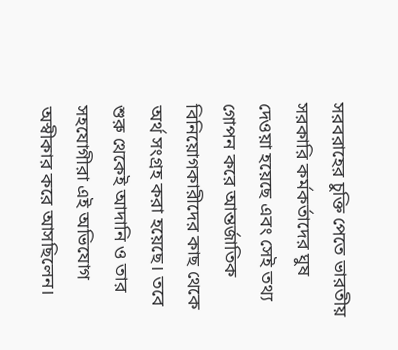সরবরাহের চুক্তি পেতে ভারতীয় সরকারি কর্মকর্তাদের ঘুষ দেওয়া হয়েছে এবং সেই তথ্য গোপন করে আন্তর্জাতিক বিনিয়োগকারীদের কাছ থেকে অর্থ সংগ্রহ করা হয়েছে। তবে শুরু থেকেই আদানি ও তার সহযোগীরা এই অভিযোগ অস্বীকার করে আসছিলেন।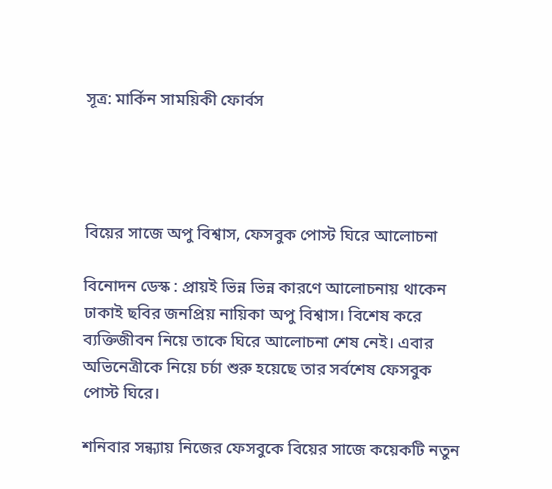সূত্র: মার্কিন সাময়িকী ফোর্বস




বিয়ের সাজে অপু বিশ্বাস, ফেসবুক পোস্ট ঘিরে আলোচনা

বিনোদন ডেস্ক : প্রায়ই ভিন্ন ভিন্ন কারণে আলোচনায় থাকেন ঢাকাই ছবির জনপ্রিয় নায়িকা অপু বিশ্বাস। বিশেষ করে ব্যক্তিজীবন নিয়ে তাকে ঘিরে আলোচনা শেষ নেই। এবার অভিনেত্রীকে নিয়ে চর্চা শুরু হয়েছে তার সর্বশেষ ফেসবুক পোস্ট ঘিরে।

শনিবার সন্ধ্যায় নিজের ফেসবুকে বিয়ের সাজে কয়েকটি নতুন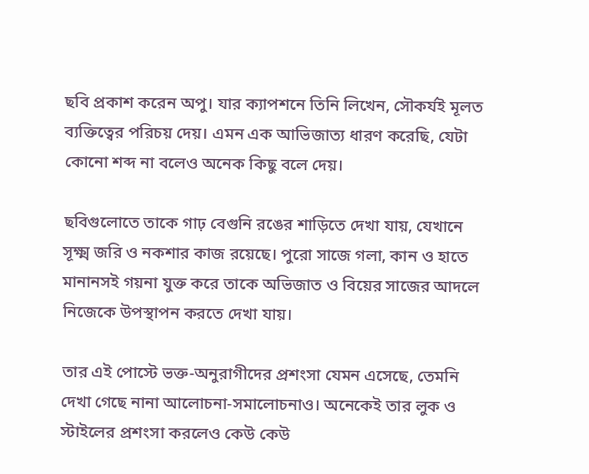ছবি প্রকাশ করেন অপু। যার ক্যাপশনে তিনি লিখেন, সৌকর্যই মূলত ব্যক্তিত্বের পরিচয় দেয়। এমন এক আভিজাত্য ধারণ করেছি, যেটা কোনো শব্দ না বলেও অনেক কিছু বলে দেয়।

ছবিগুলোতে তাকে গাঢ় বেগুনি রঙের শাড়িতে দেখা যায়, যেখানে সূক্ষ্ম জরি ও নকশার কাজ রয়েছে। পুরো সাজে গলা, কান ও হাতে মানানসই গয়না যুক্ত করে তাকে অভিজাত ও বিয়ের সাজের আদলে নিজেকে উপস্থাপন করতে দেখা যায়।

তার এই পোস্টে ভক্ত-অনুরাগীদের প্রশংসা যেমন এসেছে, তেমনি দেখা গেছে নানা আলোচনা-সমালোচনাও। অনেকেই তার লুক ও স্টাইলের প্রশংসা করলেও কেউ কেউ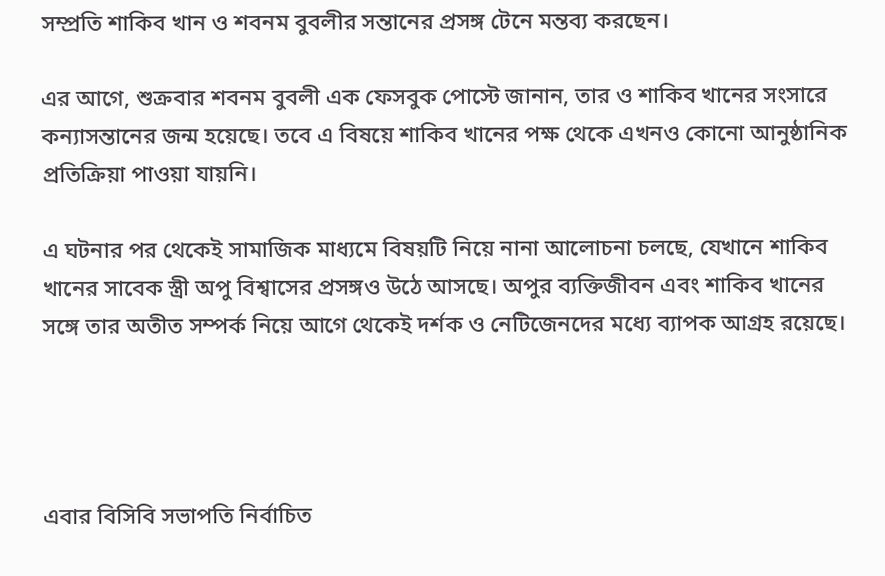সম্প্রতি শাকিব খান ও শবনম বুবলীর সন্তানের প্রসঙ্গ টেনে মন্তব্য করছেন।

এর আগে, শুক্রবার শবনম বুবলী এক ফেসবুক পোস্টে জানান, তার ও শাকিব খানের সংসারে কন্যাসন্তানের জন্ম হয়েছে। তবে এ বিষয়ে শাকিব খানের পক্ষ থেকে এখনও কোনো আনুষ্ঠানিক প্রতিক্রিয়া পাওয়া যায়নি।

এ ঘটনার পর থেকেই সামাজিক মাধ্যমে বিষয়টি নিয়ে নানা আলোচনা চলছে, যেখানে শাকিব খানের সাবেক স্ত্রী অপু বিশ্বাসের প্রসঙ্গও উঠে আসছে। অপুর ব্যক্তিজীবন এবং শাকিব খানের সঙ্গে তার অতীত সম্পর্ক নিয়ে আগে থেকেই দর্শক ও নেটিজেনদের মধ্যে ব্যাপক আগ্রহ রয়েছে।




এবার বিসিবি সভাপতি নির্বাচিত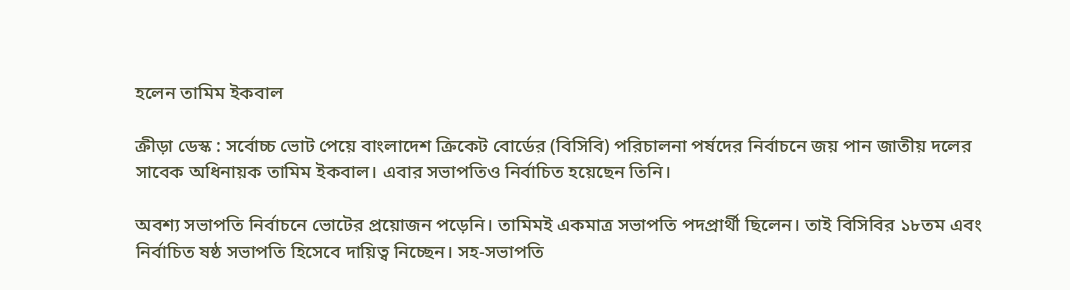হলেন তামিম ইকবাল

ক্রীড়া ডেস্ক : সর্বোচ্চ ভোট পেয়ে বাংলাদেশ ক্রিকেট বোর্ডের (বিসিবি) পরিচালনা পর্ষদের নির্বাচনে জয় পান জাতীয় দলের সাবেক অধিনায়ক তামিম ইকবাল। এবার সভাপতিও নির্বাচিত হয়েছেন তিনি।

অবশ্য সভাপতি নির্বাচনে ভোটের প্রয়োজন পড়েনি। তামিমই একমাত্র সভাপতি পদপ্রার্থী ছিলেন। তাই বিসিবির ১৮তম এবং নির্বাচিত ষষ্ঠ সভাপতি হিসেবে দায়িত্ব নিচ্ছেন। সহ-সভাপতি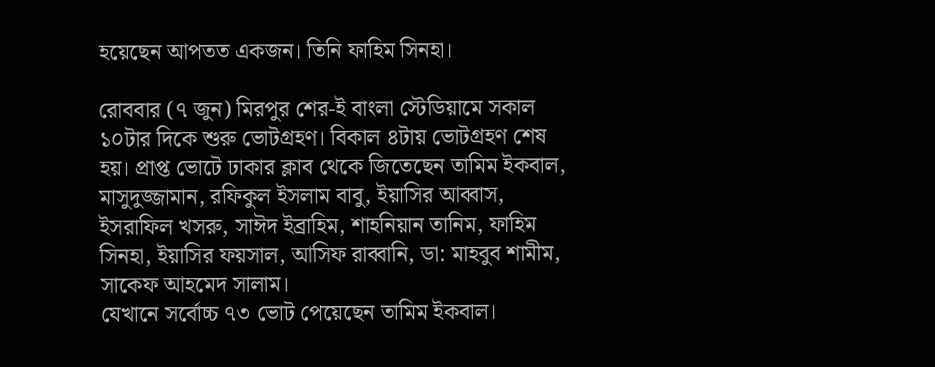হয়েছেন আপতত একজন। তিনি ফাহিম সিনহা।

রোববার (৭ জুন) মিরপুর শের-ই বাংলা স্টেডিয়ামে সকাল ১০টার দিকে শুরু ভোটগ্রহণ। বিকাল ৪টায় ভোটগ্রহণ শেষ হয়। প্রাপ্ত ভোটে ঢাকার ক্লাব থেকে জিতেছেন তামিম ইকবাল, মাসুদুজ্জামান, রফিকুল ইসলাম বাবু, ইয়াসির আব্বাস, ইসরাফিল খসরু, সাঈদ ইব্রাহিম, শাহনিয়ান তানিম, ফাহিম সিনহা, ইয়াসির ফয়সাল, আসিফ রাব্বানি, ডা: মাহবুব শামীম, সাকেফ আহমেদ সালাম।
যেখানে সর্বোচ্চ ৭৩ ভোট পেয়েছেন তামিম ইকবাল।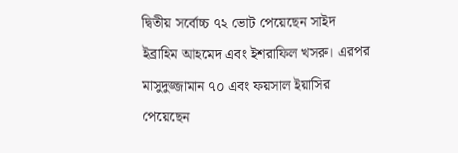দ্বিতীয় সর্বোচ্চ ৭২ ভোট পেয়েছেন সাইদ ইব্রাহিম আহমেদ এবং ইশরাফিল খসরু। এরপর মাসুদুজ্জামান ৭০ এবং ফয়সাল ইয়াসির পেয়েছেন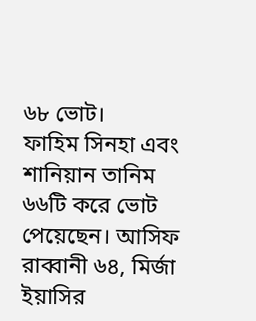৬৮ ভোট।
ফাহিম সিনহা এবং শানিয়ান তানিম ৬৬টি করে ভোট পেয়েছেন। আসিফ রাব্বানী ৬৪, মির্জা ইয়াসির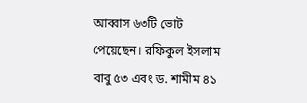আব্বাস ৬৩টি ভোট পেয়েছেন। রফিকুল ইসলাম বাবু ৫৩ এবং ড. শামীম ৪১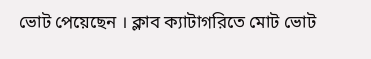ভোট পেয়েছেন । ক্লাব ক্যাটাগরিতে মোট ভোট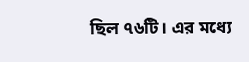ছিল ৭৬টি। এর মধ্যে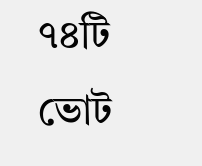৭৪টি ভোট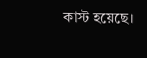কাস্ট হয়েছে।